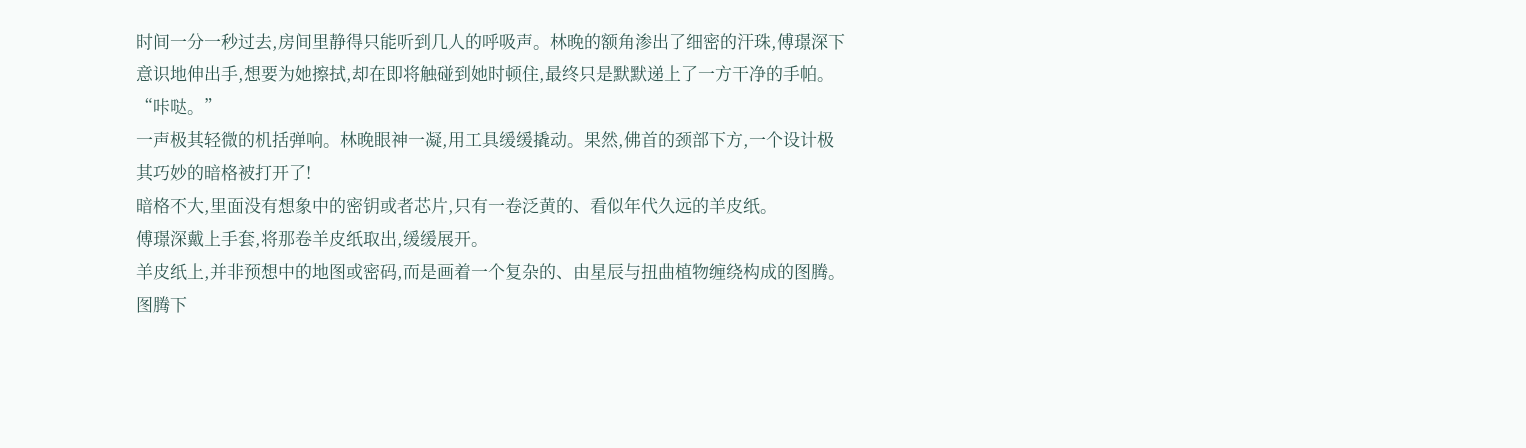时间一分一秒过去,房间里静得只能听到几人的呼吸声。林晚的额角渗出了细密的汗珠,傅璟深下意识地伸出手,想要为她擦拭,却在即将触碰到她时顿住,最终只是默默递上了一方干净的手帕。
“咔哒。”
一声极其轻微的机括弹响。林晚眼神一凝,用工具缓缓撬动。果然,佛首的颈部下方,一个设计极其巧妙的暗格被打开了!
暗格不大,里面没有想象中的密钥或者芯片,只有一卷泛黄的、看似年代久远的羊皮纸。
傅璟深戴上手套,将那卷羊皮纸取出,缓缓展开。
羊皮纸上,并非预想中的地图或密码,而是画着一个复杂的、由星辰与扭曲植物缠绕构成的图腾。图腾下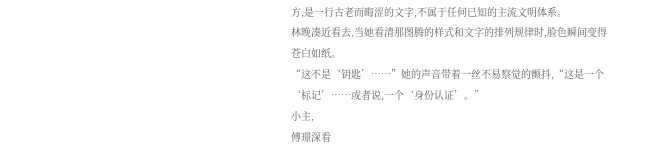方,是一行古老而晦涩的文字,不属于任何已知的主流文明体系。
林晚凑近看去,当她看清那图腾的样式和文字的排列规律时,脸色瞬间变得苍白如纸。
“这不是‘钥匙’……”她的声音带着一丝不易察觉的颤抖,“这是一个‘标记’……或者说,一个‘身份认证’。”
小主,
傅璟深看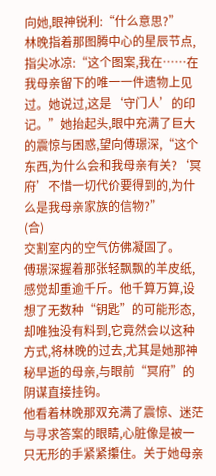向她,眼神锐利:“什么意思?”
林晚指着那图腾中心的星辰节点,指尖冰凉:“这个图案,我在……在我母亲留下的唯一一件遗物上见过。她说过,这是‘守门人’的印记。”她抬起头,眼中充满了巨大的震惊与困惑,望向傅璟深,“这个东西,为什么会和我母亲有关?‘冥府’不惜一切代价要得到的,为什么是我母亲家族的信物?”
(合)
交割室内的空气仿佛凝固了。
傅璟深握着那张轻飘飘的羊皮纸,感觉却重逾千斤。他千算万算,设想了无数种“钥匙”的可能形态,却唯独没有料到,它竟然会以这种方式,将林晚的过去,尤其是她那神秘早逝的母亲,与眼前“冥府”的阴谋直接挂钩。
他看着林晚那双充满了震惊、迷茫与寻求答案的眼睛,心脏像是被一只无形的手紧紧攥住。关于她母亲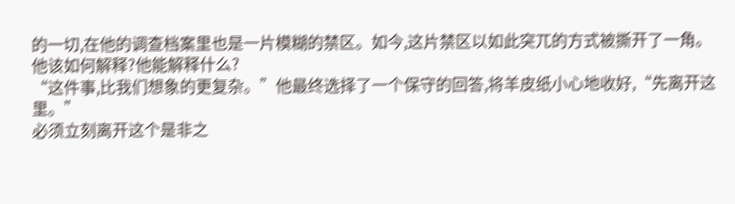的一切,在他的调查档案里也是一片模糊的禁区。如今,这片禁区以如此突兀的方式被撕开了一角。
他该如何解释?他能解释什么?
“这件事,比我们想象的更复杂。”他最终选择了一个保守的回答,将羊皮纸小心地收好,“先离开这里。”
必须立刻离开这个是非之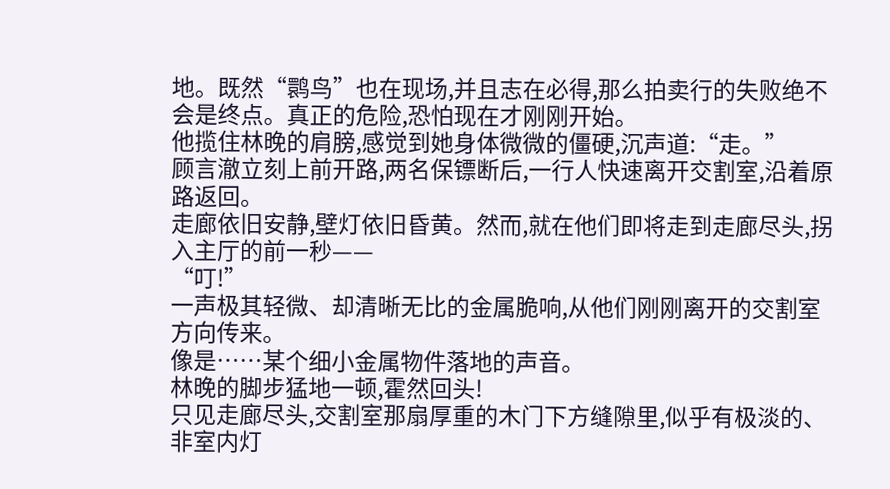地。既然“鹮鸟”也在现场,并且志在必得,那么拍卖行的失败绝不会是终点。真正的危险,恐怕现在才刚刚开始。
他揽住林晚的肩膀,感觉到她身体微微的僵硬,沉声道:“走。”
顾言澈立刻上前开路,两名保镖断后,一行人快速离开交割室,沿着原路返回。
走廊依旧安静,壁灯依旧昏黄。然而,就在他们即将走到走廊尽头,拐入主厅的前一秒——
“叮!”
一声极其轻微、却清晰无比的金属脆响,从他们刚刚离开的交割室方向传来。
像是……某个细小金属物件落地的声音。
林晚的脚步猛地一顿,霍然回头!
只见走廊尽头,交割室那扇厚重的木门下方缝隙里,似乎有极淡的、非室内灯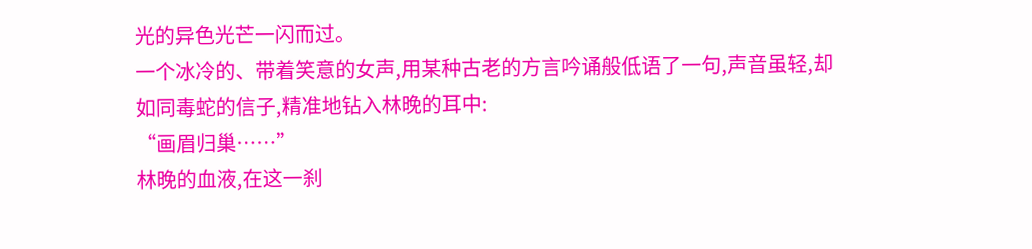光的异色光芒一闪而过。
一个冰冷的、带着笑意的女声,用某种古老的方言吟诵般低语了一句,声音虽轻,却如同毒蛇的信子,精准地钻入林晚的耳中:
“画眉归巢……”
林晚的血液,在这一刹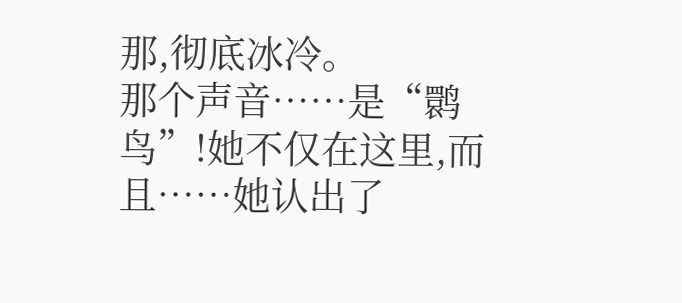那,彻底冰冷。
那个声音……是“鹮鸟”!她不仅在这里,而且……她认出了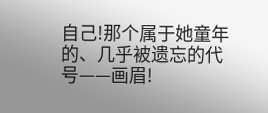自己!那个属于她童年的、几乎被遗忘的代号——画眉!